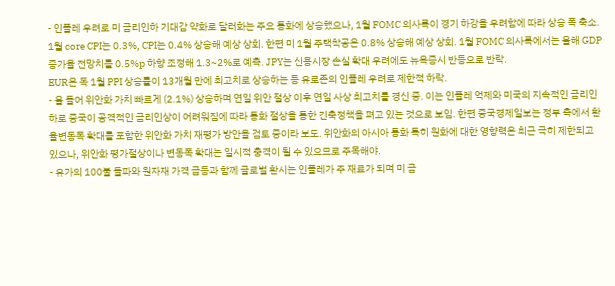- 인플레 우려로 미 금리인하 기대감 약화로 달러화는 주요 통화에 상승했으나, 1월 FOMC 의사록이 경기 하강을 우려함에 따라 상승 폭 축소. 1월 core CPI는 0.3%, CPI는 0.4% 상승해 예상 상회. 한편 미 1월 주택착공은 0.8% 상승해 예상 상회. 1월 FOMC 의사록에서는 올해 GDP 증가율 전망치를 0.5%p 하향 조정해 1.3~2%로 예측. JPY는 신용시장 손실 확대 우려에도 뉴욕증시 반등으로 반락.
EUR은 독 1월 PPI 상승률이 13개월 만에 최고치로 상승하는 등 유로존의 인플레 우려로 제한적 하락.
- 올 들어 위안화 가치 빠르게 (2.1%) 상승하며 연일 위안 절상 이후 연일 사상 최고치를 경신 중. 이는 인플레 억제와 미국의 지속적인 금리인하로 중국이 공격적인 금리인상이 어려워짐에 따라 통화 절상을 통한 긴축정책을 펴고 있는 것으로 보임. 한편 중국경제일보는 정부 측에서 환율변동폭 확대를 포함한 위안화 가치 재평가 방안을 검토 중이라 보도. 위안화의 아시아 통화 특히 원화에 대한 영향력은 최근 극히 제한되고 있으나, 위안화 평가절상이나 변동폭 확대는 일시적 충격이 될 수 있으므로 주목해야.
- 유가의 100불 돌파와 원자재 가격 급등과 함께 글로벌 환시는 인플레가 주 재료가 되며 미 금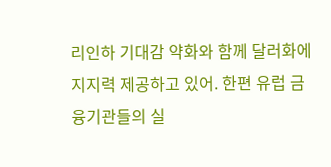리인하 기대감 약화와 함께 달러화에 지지력 제공하고 있어. 한편 유럽 금융기관들의 실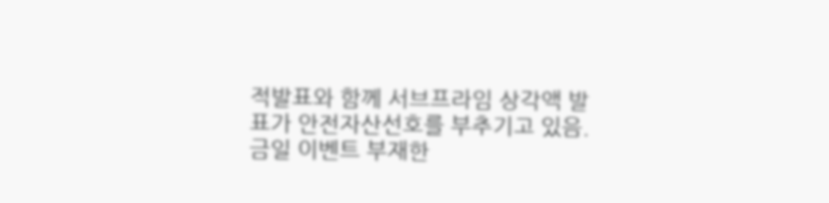적발표와 함께 서브프라임 상각액 발표가 안전자산선호를 부추기고 있음. 금일 이벤트 부재한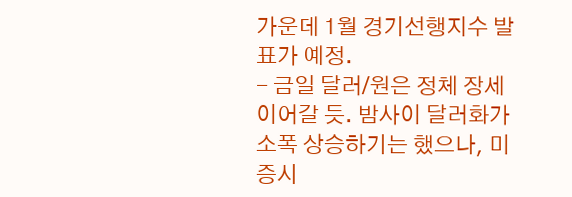가운데 1월 경기선행지수 발표가 예정.
- 금일 달러/원은 정체 장세 이어갈 듯. 밤사이 달러화가 소폭 상승하기는 했으나, 미 증시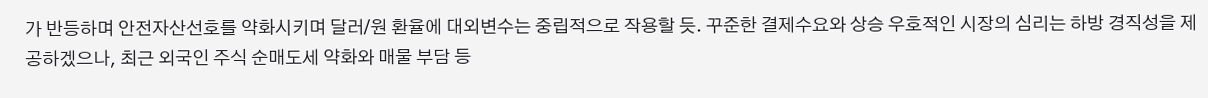가 반등하며 안전자산선호를 약화시키며 달러/원 환율에 대외변수는 중립적으로 작용할 듯. 꾸준한 결제수요와 상승 우호적인 시장의 심리는 하방 경직성을 제공하겠으나, 최근 외국인 주식 순매도세 약화와 매물 부담 등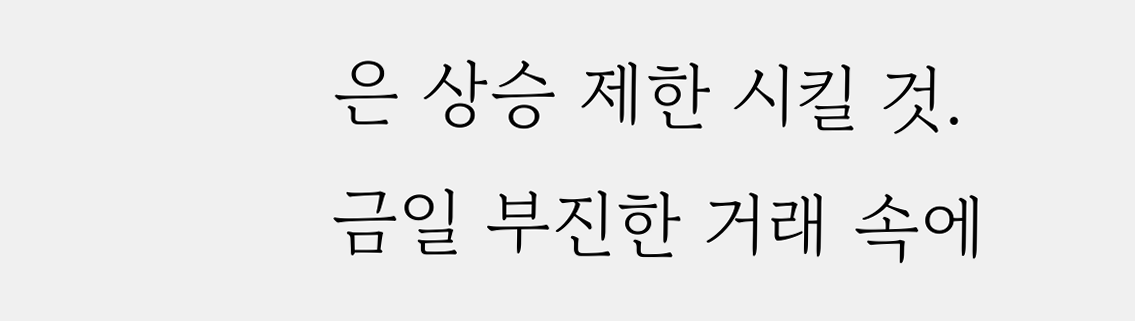은 상승 제한 시킬 것. 금일 부진한 거래 속에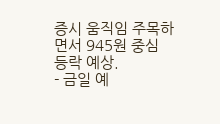증시 움직임 주목하면서 945원 중심 등락 예상.
- 금일 예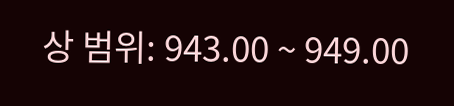상 범위: 943.00 ~ 949.00